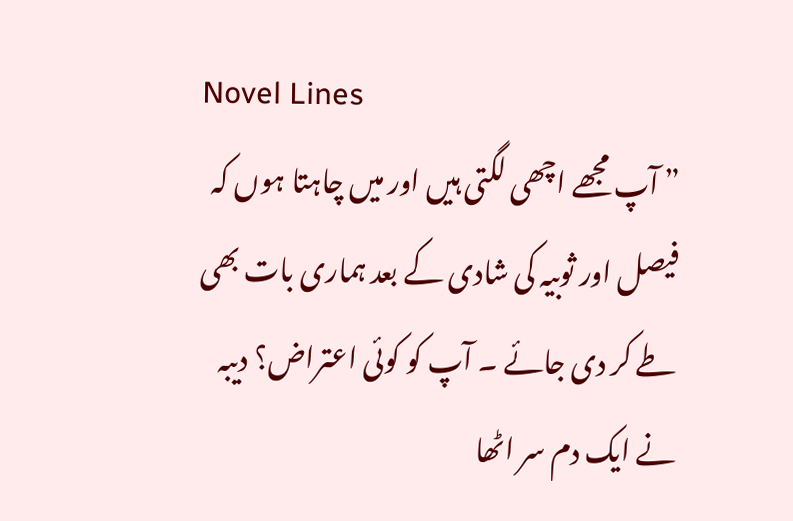Novel Lines
” آپ مجھے اچھی لگتی ہیں اور میں چاہتا ہوں کہ فیصل اور ثوبیہ کی شادی کے بعد ہماری بات بھی طے کر دی جائے ۔ آپ کو کوئی اعتراض؟ دیبہ نے ایک دم سر اٹھا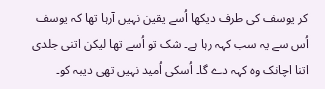کر یوسف کی طرف دیکھا اُسے یقین نہیں آرہا تھا کہ یوسف اُس سے یہ سب کہہ رہا ہے۔ شک تو اُسے تھا لیکن اتنی جلدی اتنا اچانک وہ کہہ دے گا۔ اُسکی اُمید نہیں تھی دیبہ کو۔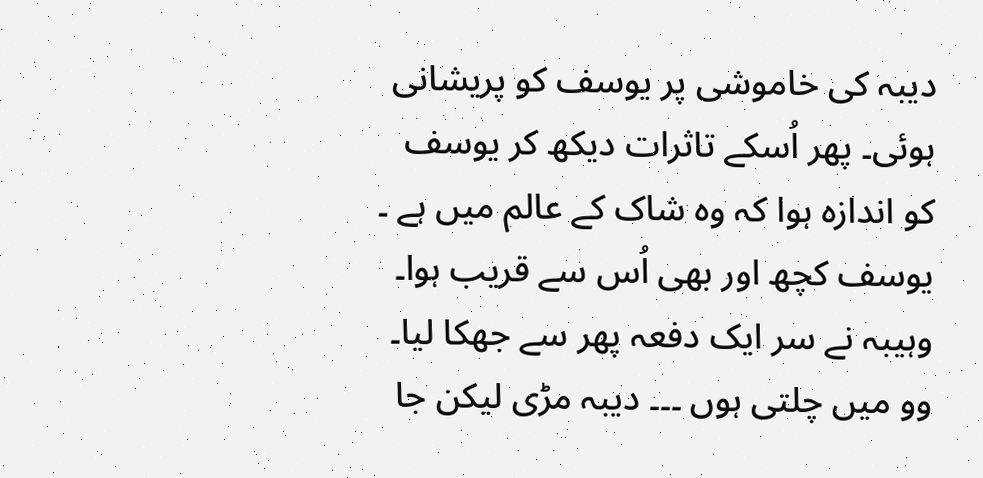دیبہ کی خاموشی پر یوسف کو پریشانی ہوئی۔ پھر اُسکے تاثرات دیکھ کر یوسف کو اندازہ ہوا کہ وہ شاک کے عالم میں ہے ۔ یوسف کچھ اور بھی اُس سے قریب ہوا۔ وہیبہ نے سر ایک دفعہ پھر سے جھکا لیا۔
وو میں چلتی ہوں ۔۔۔ دیبہ مڑی لیکن جا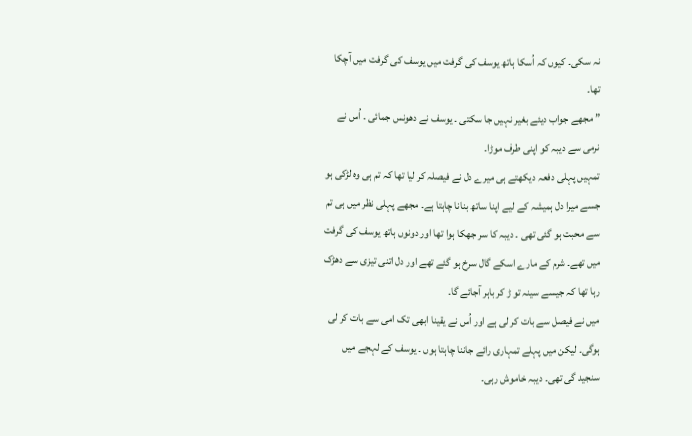نہ سکی۔ کیوں کہ اُسکا ہاتھ یوسف کی گرفت میں یوسف کی گرفت میں آچکا تھا۔
” مجھے جواب دیئے بغیر نہیں جا سکتی ۔ یوسف نے دھونس جمائی ۔ اُس نے نرمی سے دیبہ کو اپنی طرف موڑا۔
تمہیں پہلی دفعہ دیکھتے ہی میرے دل نے فیصلہ کر لیا تھا کہ تم ہی وہ لڑکی ہو جسے میرا دل ہمیشہ کے لیے اپنا ساتھ بنانا چاہتا ہے۔ مجھے پہلی نظر میں ہی تم سے محبت ہو گئی تھی ۔ دیبہ کا سر جھکا ہوا تھا اور دونوں ہاتھ یوسف کی گرفت میں تھے۔ شرم کے مارے اسکے گال سرخ ہو گئے تھے اور دل اتنی تیزی سے دھڑک رہا تھا کہ جیسے سینہ تو ڑ کر باہر آجائے گا۔
میں نے فیصل سے بات کر لی ہے اور اُس نے یقینا ابھی تک امی سے بات کر لی ہوگی۔ لیکن میں پہلے تمہاری رائے جاننا چاہتا ہوں ۔ یوسف کے لہجے میں سنجید گی تھی۔ دیبہ خاموش رہی۔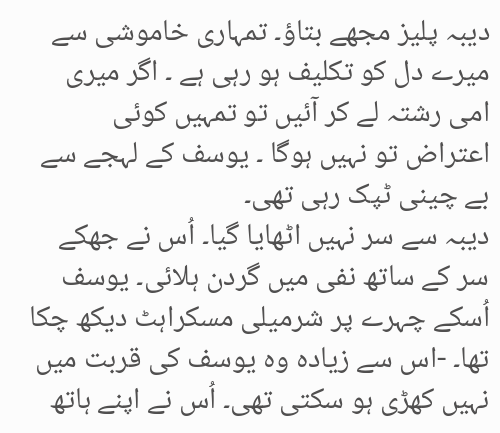دیبہ پلیز مجھے بتاؤ۔ تمہاری خاموشی سے میرے دل کو تکلیف ہو رہی ہے ۔ اگر میری امی رشتہ لے کر آئیں تو تمہیں کوئی اعتراض تو نہیں ہوگا ۔ یوسف کے لہجے سے بے چینی ٹپک رہی تھی۔
دیبہ سے سر نہیں اٹھایا گیا۔ اُس نے جھکے سر کے ساتھ نفی میں گردن ہلائی۔ یوسف اُسکے چہرے پر شرمیلی مسکراہٹ دیکھ چکا تھا۔ -اس سے زیادہ وہ یوسف کی قربت میں نہیں کھڑی ہو سکتی تھی۔ اُس نے اپنے ہاتھ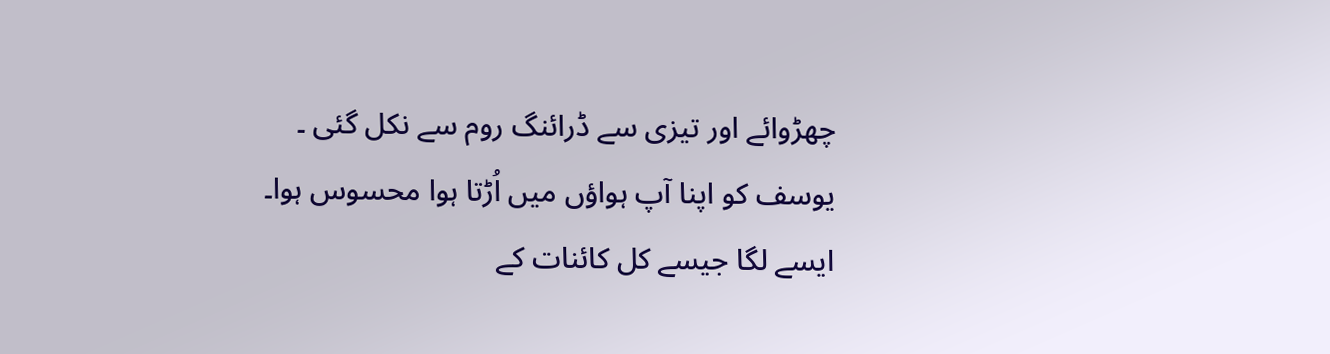چھڑوائے اور تیزی سے ڈرائنگ روم سے نکل گئی ۔
یوسف کو اپنا آپ ہواؤں میں اُڑتا ہوا محسوس ہوا۔ ایسے لگا جیسے کل کائنات کے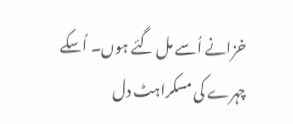خزانے اُسے مل گئے ہوں۔ اُسکے چہرے کی مسکراہٹ دل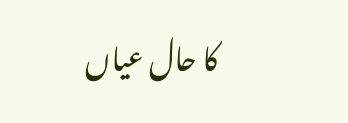کا حال عیاں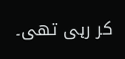کر رہی تھی۔